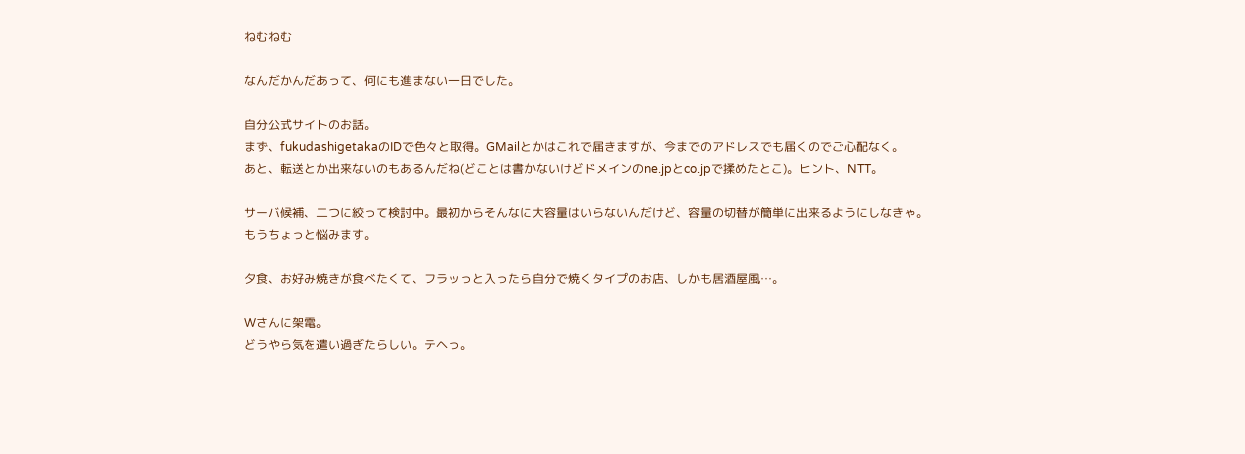ねむねむ

なんだかんだあって、何にも進まない一日でした。

自分公式サイトのお話。
まず、fukudashigetakaのIDで色々と取得。GMailとかはこれで届きますが、今までのアドレスでも届くのでご心配なく。
あと、転送とか出来ないのもあるんだね(どことは書かないけどドメインのne.jpとco.jpで揉めたとこ)。ヒント、NTT。

サーバ候補、二つに絞って検討中。最初からそんなに大容量はいらないんだけど、容量の切替が簡単に出来るようにしなきゃ。
もうちょっと悩みます。

夕食、お好み焼きが食べたくて、フラッっと入ったら自分で焼くタイプのお店、しかも居酒屋風…。

Wさんに架電。
どうやら気を遣い過ぎたらしい。テヘっ。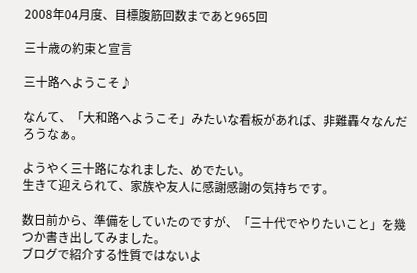2008年04月度、目標腹筋回数まであと965回

三十歳の約束と宣言

三十路へようこそ♪

なんて、「大和路へようこそ」みたいな看板があれば、非難轟々なんだろうなぁ。

ようやく三十路になれました、めでたい。
生きて迎えられて、家族や友人に感謝感謝の気持ちです。

数日前から、準備をしていたのですが、「三十代でやりたいこと」を幾つか書き出してみました。
ブログで紹介する性質ではないよ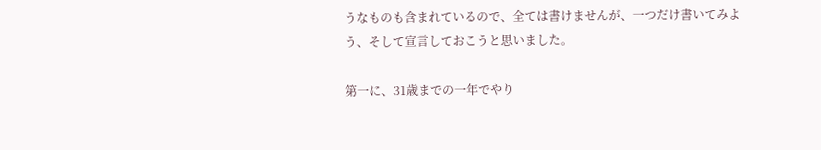うなものも含まれているので、全ては書けませんが、一つだけ書いてみよう、そして宣言しておこうと思いました。

第一に、31歳までの一年でやり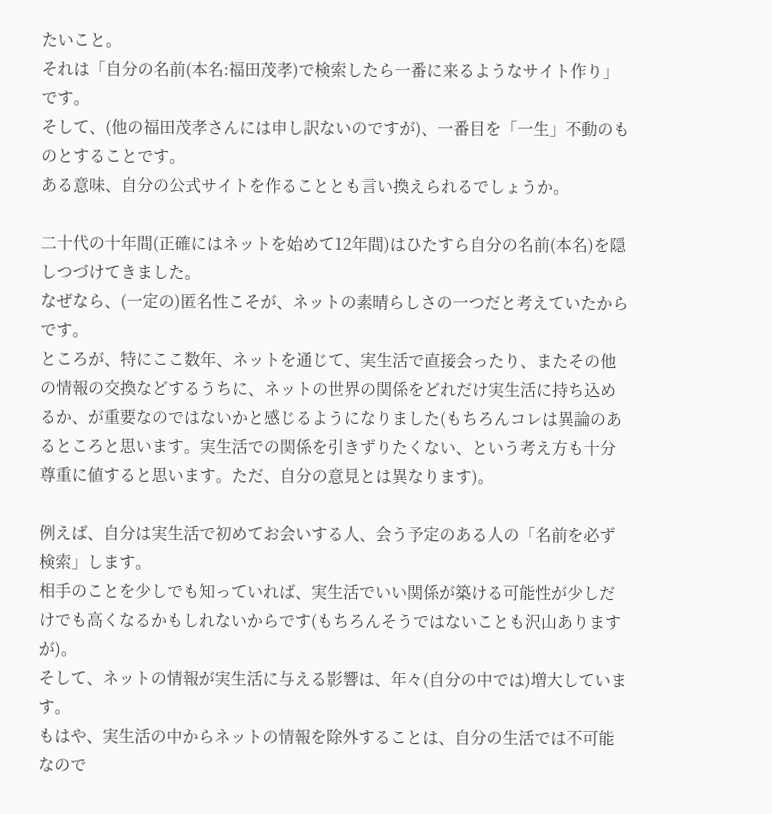たいこと。
それは「自分の名前(本名:福田茂孝)で検索したら一番に来るようなサイト作り」です。
そして、(他の福田茂孝さんには申し訳ないのですが)、一番目を「一生」不動のものとすることです。
ある意味、自分の公式サイトを作ることとも言い換えられるでしょうか。

二十代の十年間(正確にはネットを始めて12年間)はひたすら自分の名前(本名)を隠しつづけてきました。
なぜなら、(一定の)匿名性こそが、ネットの素晴らしさの一つだと考えていたからです。
ところが、特にここ数年、ネットを通じて、実生活で直接会ったり、またその他の情報の交換などするうちに、ネットの世界の関係をどれだけ実生活に持ち込めるか、が重要なのではないかと感じるようになりました(もちろんコレは異論のあるところと思います。実生活での関係を引きずりたくない、という考え方も十分尊重に値すると思います。ただ、自分の意見とは異なります)。

例えば、自分は実生活で初めてお会いする人、会う予定のある人の「名前を必ず検索」します。
相手のことを少しでも知っていれば、実生活でいい関係が築ける可能性が少しだけでも高くなるかもしれないからです(もちろんそうではないことも沢山ありますが)。
そして、ネットの情報が実生活に与える影響は、年々(自分の中では)増大しています。
もはや、実生活の中からネットの情報を除外することは、自分の生活では不可能なので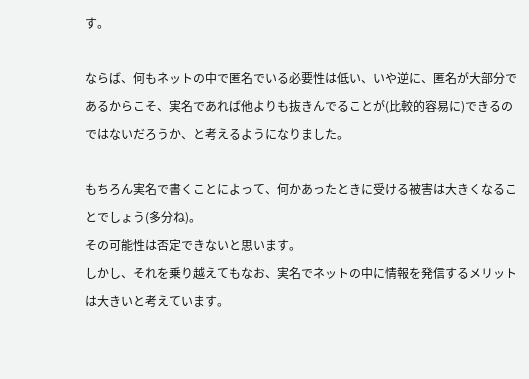す。

ならば、何もネットの中で匿名でいる必要性は低い、いや逆に、匿名が大部分であるからこそ、実名であれば他よりも抜きんでることが(比較的容易に)できるのではないだろうか、と考えるようになりました。

もちろん実名で書くことによって、何かあったときに受ける被害は大きくなることでしょう(多分ね)。
その可能性は否定できないと思います。
しかし、それを乗り越えてもなお、実名でネットの中に情報を発信するメリットは大きいと考えています。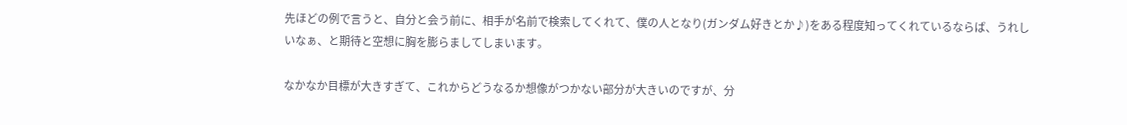先ほどの例で言うと、自分と会う前に、相手が名前で検索してくれて、僕の人となり(ガンダム好きとか♪)をある程度知ってくれているならば、うれしいなぁ、と期待と空想に胸を膨らましてしまいます。

なかなか目標が大きすぎて、これからどうなるか想像がつかない部分が大きいのですが、分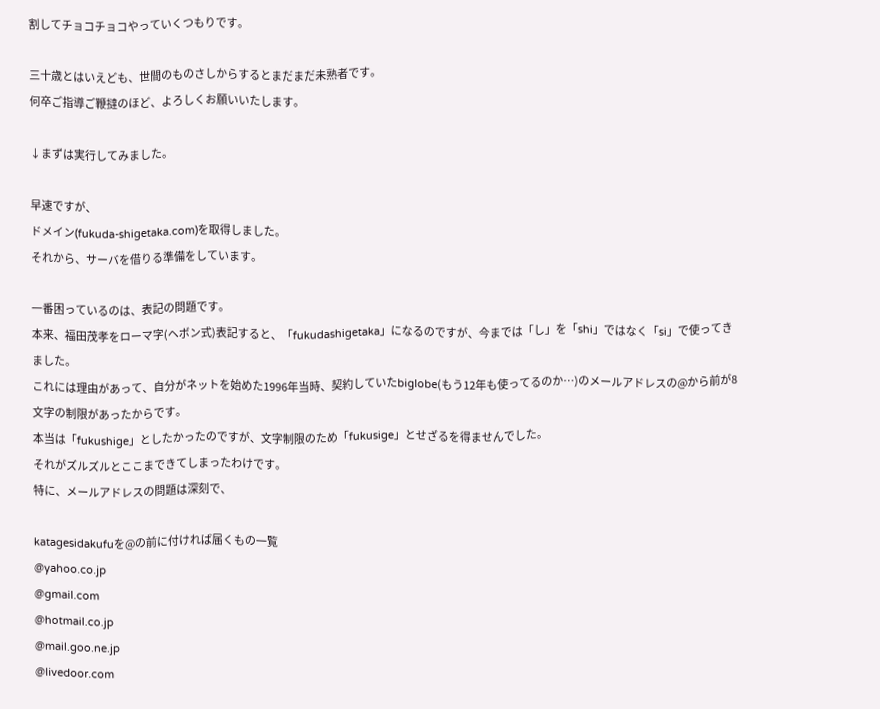割してチョコチョコやっていくつもりです。

三十歳とはいえども、世間のものさしからするとまだまだ未熟者です。
何卒ご指導ご鞭撻のほど、よろしくお願いいたします。

↓まずは実行してみました。

早速ですが、
ドメイン(fukuda-shigetaka.com)を取得しました。
それから、サーバを借りる準備をしています。

一番困っているのは、表記の問題です。
本来、福田茂孝をローマ字(ヘボン式)表記すると、「fukudashigetaka」になるのですが、今までは「し」を「shi」ではなく「si」で使ってきました。
これには理由があって、自分がネットを始めた1996年当時、契約していたbiglobe(もう12年も使ってるのか…)のメールアドレスの@から前が8文字の制限があったからです。
本当は「fukushige」としたかったのですが、文字制限のため「fukusige」とせざるを得ませんでした。
それがズルズルとここまできてしまったわけです。
特に、メールアドレスの問題は深刻で、

katagesidakufuを@の前に付ければ届くもの一覧
@yahoo.co.jp
@gmail.com
@hotmail.co.jp
@mail.goo.ne.jp
@livedoor.com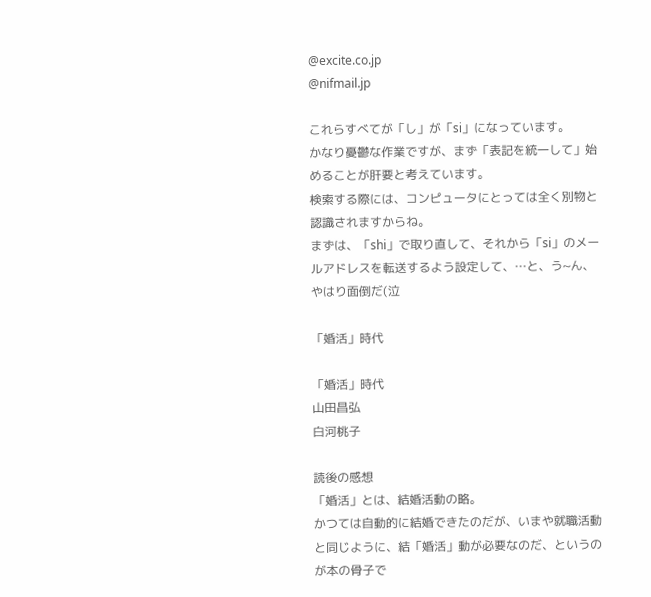@excite.co.jp
@nifmail.jp

これらすべてが「し」が「si」になっています。
かなり憂鬱な作業ですが、まず「表記を統一して」始めることが肝要と考えています。
検索する際には、コンピュータにとっては全く別物と認識されますからね。
まずは、「shi」で取り直して、それから「si」のメールアドレスを転送するよう設定して、…と、う~ん、やはり面倒だ(泣

「婚活」時代

「婚活」時代
山田昌弘
白河桃子

読後の感想
「婚活」とは、結婚活動の略。
かつては自動的に結婚できたのだが、いまや就職活動と同じように、結「婚活」動が必要なのだ、というのが本の骨子で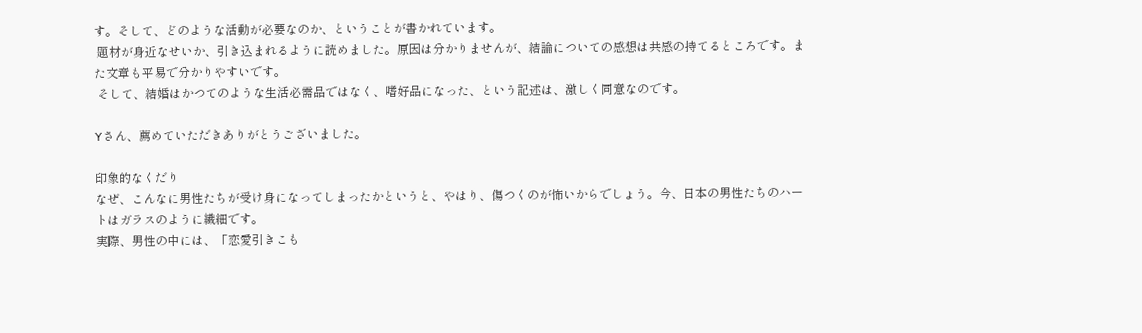す。そして、どのような活動が必要なのか、ということが書かれています。
 題材が身近なせいか、引き込まれるように読めました。原因は分かりませんが、結論についての感想は共感の持てるところです。また文章も平易で分かりやすいです。
 そして、結婚はかつてのような生活必需品ではなく、嗜好品になった、という記述は、激しく同意なのです。

Yさん、薦めていただきありがとうございました。

印象的なくだり
なぜ、こんなに男性たちが受け身になってしまったかというと、やはり、傷つくのが怖いからでしょう。今、日本の男性たちのハートはガラスのように繊細です。
実際、男性の中には、「恋愛引きこも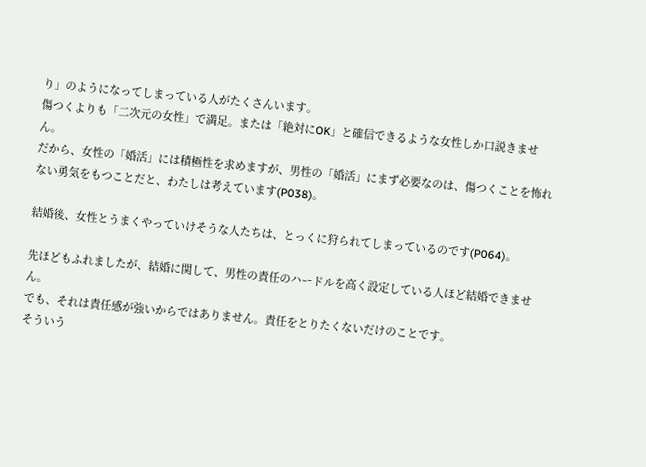り」のようになってしまっている人がたくさんいます。
傷つくよりも「二次元の女性」で満足。または「絶対にOK」と確信できるような女性しか口説きません。
だから、女性の「婚活」には積極性を求めますが、男性の「婚活」にまず必要なのは、傷つくことを怖れない勇気をもつことだと、わたしは考えています(P038)。

結婚後、女性とうまくやっていけそうな人たちは、とっくに狩られてしまっているのです(P064)。

先ほどもふれましたが、結婚に関して、男性の責任のハードルを高く設定している人ほど結婚できません。
でも、それは責任感が強いからではありません。責任をとりたくないだけのことです。
そういう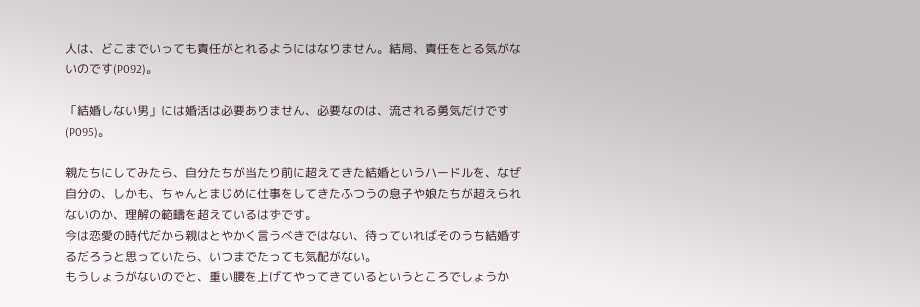人は、どこまでいっても責任がとれるようにはなりません。結局、責任をとる気がないのです(P092)。

「結婚しない男」には婚活は必要ありません、必要なのは、流される勇気だけです(P095)。

親たちにしてみたら、自分たちが当たり前に超えてきた結婚というハードルを、なぜ自分の、しかも、ちゃんとまじめに仕事をしてきたふつうの息子や娘たちが超えられないのか、理解の範疇を超えているはずです。
今は恋愛の時代だから親はとやかく言うべきではない、待っていればそのうち結婚するだろうと思っていたら、いつまでたっても気配がない。
もうしょうがないのでと、重い腰を上げてやってきているというところでしょうか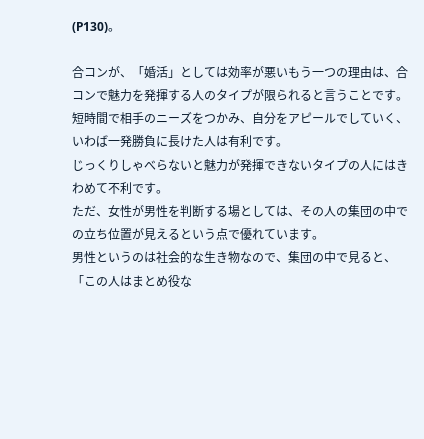(P130)。

合コンが、「婚活」としては効率が悪いもう一つの理由は、合コンで魅力を発揮する人のタイプが限られると言うことです。
短時間で相手のニーズをつかみ、自分をアピールでしていく、いわば一発勝負に長けた人は有利です。
じっくりしゃべらないと魅力が発揮できないタイプの人にはきわめて不利です。
ただ、女性が男性を判断する場としては、その人の集団の中での立ち位置が見えるという点で優れています。
男性というのは社会的な生き物なので、集団の中で見ると、「この人はまとめ役な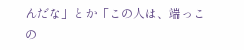んだな」とか「この人は、端っこの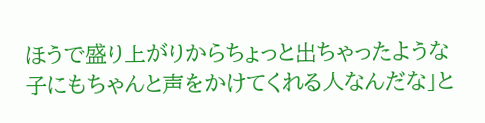ほうで盛り上がりからちょっと出ちゃったような子にもちゃんと声をかけてくれる人なんだな」と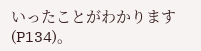いったことがわかります(P134)。